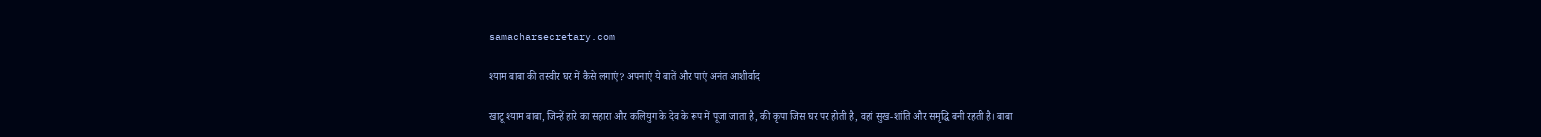samacharsecretary.com

श्याम बाबा की तस्वीर घर में कैसे लगाएं? अपनाएं ये बातें और पाएं अनंत आशीर्वाद

खाटू श्याम बाबा, जिन्हें हारे का सहारा और कलियुग के देव के रूप में पूजा जाता है, की कृपा जिस घर पर होती है, वहां सुख-शांति और समृद्धि बनी रहती है। बाबा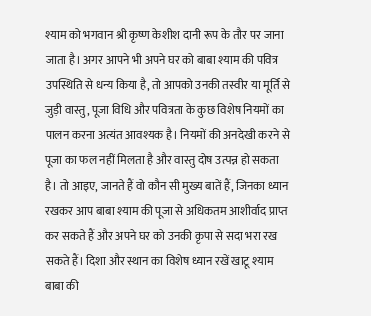श्याम को भगवान श्री कृष्ण केशीश दानी रूप के तौर पर जाना जाता है। अगर आपने भी अपने घर को बाबा श्याम की पवित्र उपस्थिति से धन्य किया है, तो आपको उनकी तस्वीर या मूर्ति से जुड़ी वास्तु, पूजा विधि और पवित्रता के कुछ विशेष नियमों का पालन करना अत्यंत आवश्यक है। नियमों की अनदेखी करने से पूजा का फल नहीं मिलता है और वास्तु दोष उत्पन्न हो सकता है। तो आइए, जानते हैं वो कौन सी मुख्य बातें हैं, जिनका ध्यान रखकर आप बाबा श्याम की पूजा से अधिकतम आशीर्वाद प्राप्त कर सकते हैं और अपने घर को उनकी कृपा से सदा भरा रख सकते हैं। दिशा और स्थान का विशेष ध्यान रखें खाटू श्याम बाबा की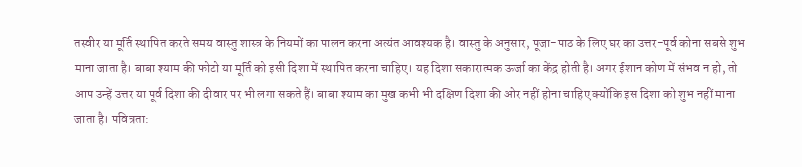तस्वीर या मूर्ति स्थापित करते समय वास्तु शास्त्र के नियमों का पालन करना अत्यंत आवश्यक है। वास्तु के अनुसार, पूजा-पाठ के लिए घर का उत्तर-पूर्व कोना सबसे शुभ माना जाता है। बाबा श्याम की फोटो या मूर्ति को इसी दिशा में स्थापित करना चाहिए। यह दिशा सकारात्मक ऊर्जा का केंद्र होती है। अगर ईशान कोण में संभव न हो, तो आप उन्हें उत्तर या पूर्व दिशा की दीवार पर भी लगा सकते हैं। बाबा श्याम का मुख कभी भी दक्षिण दिशा की ओर नहीं होना चाहिए क्योंकि इस दिशा को शुभ नहीं माना जाता है। पवित्रता: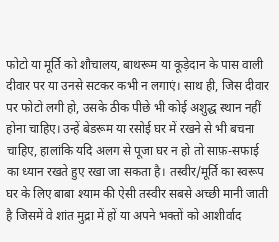फोटो या मूर्ति को शौचालय, बाथरूम या कूड़ेदान के पास वाली दीवार पर या उनसे सटकर कभी न लगाएं। साथ ही, जिस दीवार पर फोटो लगी हो, उसके ठीक पीछे भी कोई अशुद्ध स्थान नहीं होना चाहिए। उन्हें बेडरूम या रसोई घर में रखने से भी बचना चाहिए, हालांकि यदि अलग से पूजा घर न हो तो साफ़-सफाई का ध्यान रखते हुए रखा जा सकता है। तस्वीर/मूर्ति का स्वरूप घर के लिए बाबा श्याम की ऐसी तस्वीर सबसे अच्छी मानी जाती है जिसमें वे शांत मुद्रा में हों या अपने भक्तों को आशीर्वाद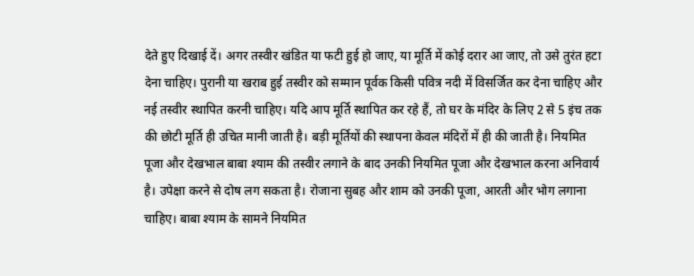देते हुए दिखाई दें। अगर तस्वीर खंडित या फटी हुई हो जाए, या मूर्ति में कोई दरार आ जाए, तो उसे तुरंत हटा देना चाहिए। पुरानी या खराब हुई तस्वीर को सम्मान पूर्वक किसी पवित्र नदी में विसर्जित कर देना चाहिए और नई तस्वीर स्थापित करनी चाहिए। यदि आप मूर्ति स्थापित कर रहे हैं, तो घर के मंदिर के लिए 2 से 5 इंच तक की छोटी मूर्ति ही उचित मानी जाती है। बड़ी मूर्तियों की स्थापना केवल मंदिरों में ही की जाती है। नियमित पूजा और देखभाल बाबा श्याम की तस्वीर लगाने के बाद उनकी नियमित पूजा और देखभाल करना अनिवार्य है। उपेक्षा करने से दोष लग सकता है। रोजाना सुबह और शाम को उनकी पूजा, आरती और भोग लगाना चाहिए। बाबा श्याम के सामने नियमित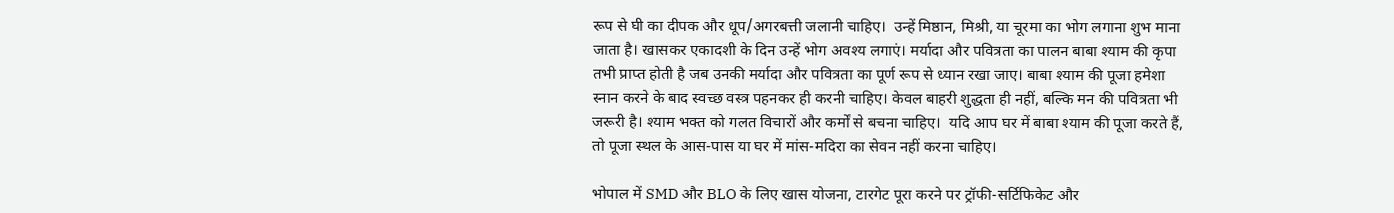रूप से घी का दीपक और धूप/अगरबत्ती जलानी चाहिए।  उन्हें मिष्ठान, मिश्री, या चूरमा का भोग लगाना शुभ माना जाता है। खासकर एकादशी के दिन उन्हें भोग अवश्य लगाएं। मर्यादा और पवित्रता का पालन बाबा श्याम की कृपा तभी प्राप्त होती है जब उनकी मर्यादा और पवित्रता का पूर्ण रूप से ध्यान रखा जाए। बाबा श्याम की पूजा हमेशा स्नान करने के बाद स्वच्छ वस्त्र पहनकर ही करनी चाहिए। केवल बाहरी शुद्धता ही नहीं, बल्कि मन की पवित्रता भी जरूरी है। श्याम भक्त को गलत विचारों और कर्मों से बचना चाहिए।  यदि आप घर में बाबा श्याम की पूजा करते हैं, तो पूजा स्थल के आस-पास या घर में मांस-मदिरा का सेवन नहीं करना चाहिए।

भोपाल में SMD और BLO के लिए खास योजना, टारगेट पूरा करने पर ट्रॉफी-सर्टिफिकेट और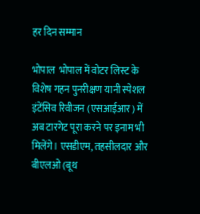हर दिन सम्मान

भोपाल  भोपाल में वोटर लिस्ट के विशेष गहन पुनरीक्षण यानी स्पेशल इंटेंसिव रिवीजन (एसआईआर) में अब टारगेट पूरा करने पर इनाम भी मिलेंगे। एसडीएम, तहसीलदार और बीएलओ (बूथ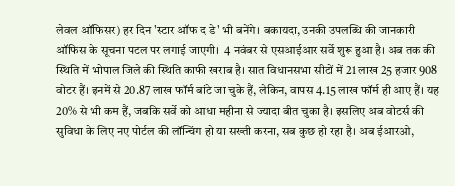लेवल ऑफिसर) हर दिन 'स्टार ऑफ द डे' भी बनेंगे। बकायदा, उनकी उपलब्धि की जानकारी ऑफिस के सूचना पटल पर लगाई जाएगी।  4 नवंबर से एसआईआर सर्वे शुरू हुआ है। अब तक की स्थिति में भोपाल जिले की स्थिति काफी खराब है। सात विधानसभा सीटों में 21 लाख 25 हजार 908 वोटर हैं। इनमें से 20.87 लाख फॉर्म बांटे जा चुके हैं, लेकिन, वापस 4.15 लाख फॉर्म ही आए हैं। यह 20% से भी कम हैं, जबकि सर्वे को आधा महीना से ज्यादा बीत चुका है। इसलिए अब वोटर्स की सुविधा के लिए नए पोर्टल की लॉन्चिंग हो या सख्ती करना, सब कुछ हो रहा है। अब ईआरओ,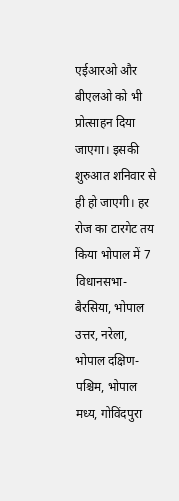एईआरओ और बीएलओ को भी प्रोत्साहन दिया जाएगा। इसकी शुरुआत शनिवार से ही हो जाएगी। हर रोज का टारगेट तय किया भोपाल में 7 विधानसभा- बैरसिया, भोपाल उत्तर, नरेला, भोपाल दक्षिण-पश्चिम, भोपाल मध्य, गोविंदपुरा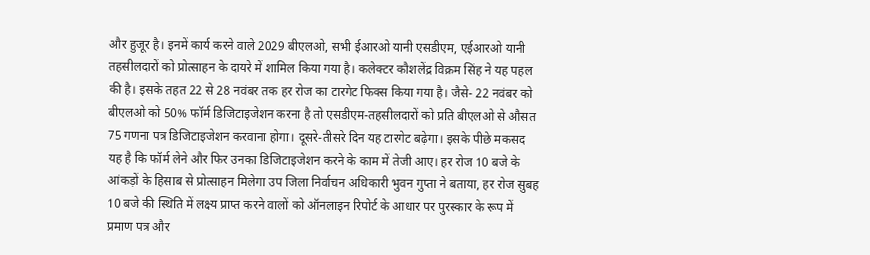और हुजूर है। इनमें कार्य करने वाले 2029 बीएलओ, सभी ईआरओ यानी एसडीएम, एईआरओ यानी तहसीलदारों को प्रोत्साहन के दायरे में शामिल किया गया है। कलेक्टर कौशलेंद्र विक्रम सिंह ने यह पहल की है। इसके तहत 22 से 28 नवंबर तक हर रोज का टारगेट फिक्स किया गया है। जैसे- 22 नवंबर को बीएलओ को 50% फॉर्म डिजिटाइजेशन करना है तो एसडीएम-तहसीलदारों को प्रति बीएलओ से औसत 75 गणना पत्र डिजिटाइजेशन करवाना होगा। दूसरे-तीसरे दिन यह टारगेट बढ़ेगा। इसके पीछे मकसद यह है कि फॉर्म लेने और फिर उनका डिजिटाइजेशन करने के काम में तेजी आए। हर रोज 10 बजे के आंकड़ों के हिसाब से प्रोत्साहन मिलेगा उप जिला निर्वाचन अधिकारी भुवन गुप्ता ने बताया, हर रोज सुबह 10 बजे की स्थिति में लक्ष्य प्राप्त करने वालों को ऑनलाइन रिपोर्ट के आधार पर पुरस्कार के रूप में प्रमाण पत्र और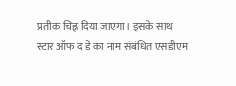प्रतीक चिह्न दिया जाएगा। इसके साथ स्टार ऑफ द डे का नाम संबंधित एसडीएम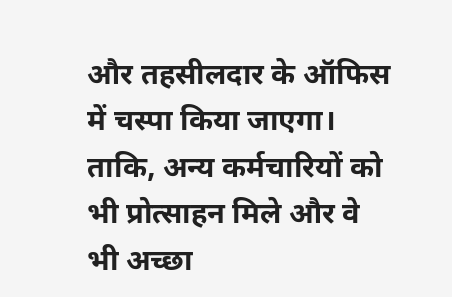और तहसीलदार के ऑफिस में चस्पा किया जाएगा। ताकि, अन्य कर्मचारियों को भी प्रोत्साहन मिले और वे भी अच्छा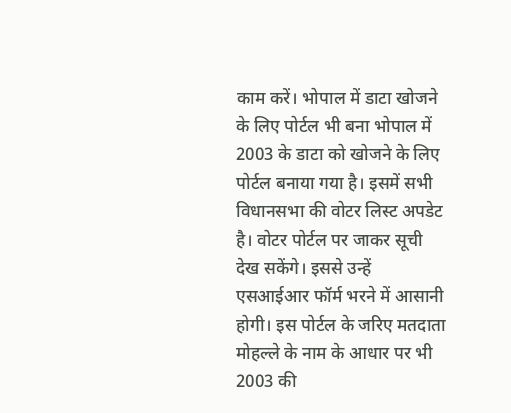काम करें। भोपाल में डाटा खोजने के लिए पोर्टल भी बना भोपाल में 2003 के डाटा को खोजने के लिए पोर्टल बनाया गया है। इसमें सभी विधानसभा की वोटर लिस्ट अपडेट है। वोटर पोर्टल पर जाकर सूची देख सकेंगे। इससे उन्हें एसआईआर फॉर्म भरने में आसानी होगी। इस पोर्टल के जरिए मतदाता मोहल्ले के नाम के आधार पर भी 2003 की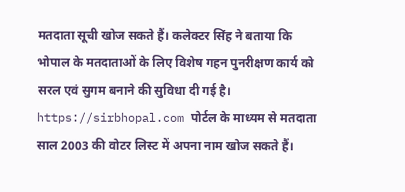मतदाता सूची खोज सकते हैं। कलेक्टर सिंह ने बताया कि भोपाल के मतदाताओं के लिए विशेष गहन पुनरीक्षण कार्य को सरल एवं सुगम बनाने की सुविधा दी गई है। https://sirbhopal.com पोर्टल के माध्यम से मतदाता साल 2003 की वोटर लिस्ट में अपना नाम खोज सकते हैं।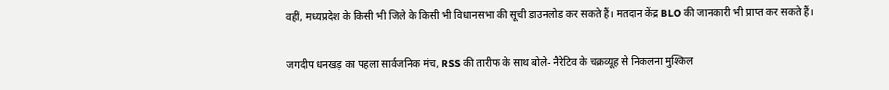वहीं, मध्यप्रदेश के किसी भी जिले के किसी भी विधानसभा की सूची डाउनलोड कर सकते हैं। मतदान केंद्र BLO की जानकारी भी प्राप्त कर सकते हैं।

जगदीप धनखड़ का पहला सार्वजनिक मंच, RSS की तारीफ के साथ बोले- नैरेटिव के चक्रव्यूह से निकलना मुश्किल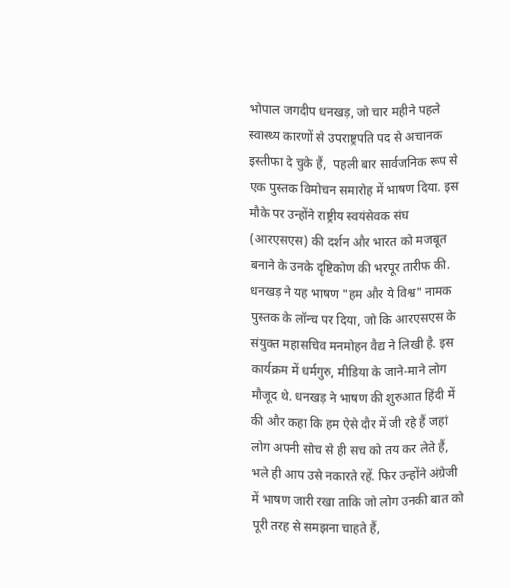भोपाल जगदीप धनखड़, जो चार महीने पहले स्वास्थ्य कारणों से उपराष्ट्रपति पद से अचानक इस्तीफा दे चुके हैं,  पहली बार सार्वजनिक रूप से एक पुस्तक विमोचन समारोह में भाषण दिया. इस मौके पर उन्होंने राष्ट्रीय स्वयंसेवक संघ (आरएसएस) की दर्शन और भारत को मजबूत बनाने के उनके दृष्टिकोण की भरपूर तारीफ की.  धनखड़ ने यह भाषण "हम और ये विश्व" नामक पुस्तक के लॉन्च पर दिया, जो कि आरएसएस के संयुक्त महासचिव मनमोहन वैद्य ने लिखी है. इस कार्यक्रम में धर्मगुरु, मीडिया के जाने-माने लोग मौजूद थे. धनखड़ ने भाषण की शुरुआत हिंदी में की और कहा कि हम ऐसे दौर में जी रहे हैं जहां लोग अपनी सोच से ही सच को तय कर लेते हैं, भले ही आप उसे नकारते रहें. फिर उन्होंने अंग्रेजी में भाषण जारी रखा ताकि जो लोग उनकी बात को पूरी तरह से समझना चाहते हैं,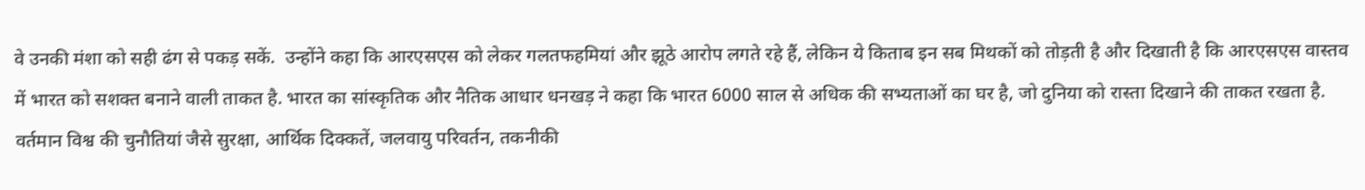वे उनकी मंशा को सही ढंग से पकड़ सकें.  उन्होंने कहा कि आरएसएस को लेकर गलतफहमियां और झूठे आरोप लगते रहे हैं, लेकिन ये किताब इन सब मिथकों को तोड़ती है और दिखाती है कि आरएसएस वास्तव में भारत को सशक्त बनाने वाली ताकत है. भारत का सांस्कृतिक और नैतिक आधार धनखड़ ने कहा कि भारत 6000 साल से अधिक की सभ्यताओं का घर है, जो दुनिया को रास्ता दिखाने की ताकत रखता है. वर्तमान विश्व की चुनौतियां जैसे सुरक्षा, आर्थिक दिक्कतें, जलवायु परिवर्तन, तकनीकी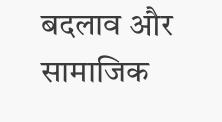बदलाव और सामाजिक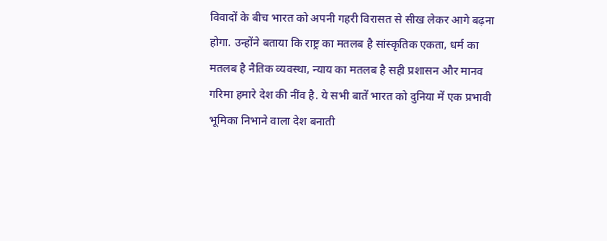विवादों के बीच भारत को अपनी गहरी विरासत से सीख लेकर आगे बढ़ना होगा. उन्होंने बताया कि राष्ट्र का मतलब है सांस्कृतिक एकता, धर्म का मतलब है नैतिक व्यवस्था, न्याय का मतलब है सही प्रशासन और मानव गरिमा हमारे देश की नींव है. ये सभी बातें भारत को दुनिया में एक प्रभावी भूमिका निभाने वाला देश बनाती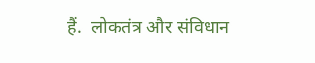हैं.  लोकतंत्र और संविधान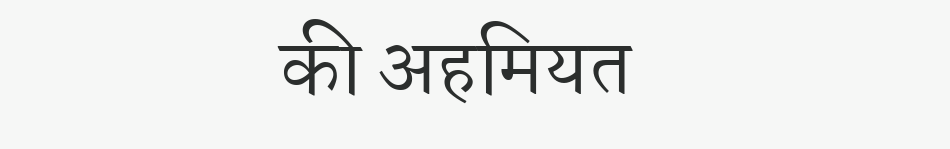की अहमियत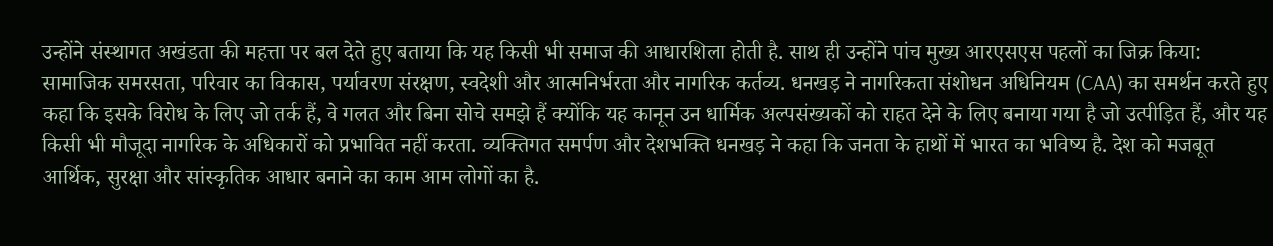उन्होंने संस्थागत अखंडता की महत्ता पर बल देते हुए बताया कि यह किसी भी समाज की आधारशिला होती है. साथ ही उन्होंने पांच मुख्य आरएसएस पहलों का जिक्र किया: सामाजिक समरसता, परिवार का विकास, पर्यावरण संरक्षण, स्वदेशी और आत्मनिर्भरता और नागरिक कर्तव्य. धनखड़ ने नागरिकता संशोधन अधिनियम (CAA) का समर्थन करते हुए कहा कि इसके विरोध के लिए जो तर्क हैं, वे गलत और बिना सोचे समझे हैं क्योंकि यह कानून उन धार्मिक अल्पसंख्यकों को राहत देने के लिए बनाया गया है जो उत्पीड़ित हैं, और यह किसी भी मौजूदा नागरिक के अधिकारों को प्रभावित नहीं करता. व्यक्तिगत समर्पण और देशभक्ति धनखड़ ने कहा कि जनता के हाथों में भारत का भविष्य है. देश को मजबूत आर्थिक, सुरक्षा और सांस्कृतिक आधार बनाने का काम आम लोगों का है.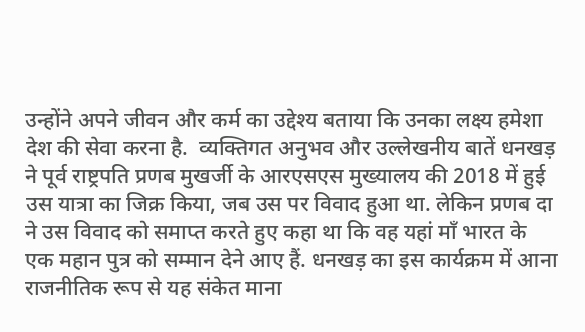उन्होंने अपने जीवन और कर्म का उद्देश्य बताया कि उनका लक्ष्य हमेशा देश की सेवा करना है.  व्यक्तिगत अनुभव और उल्लेखनीय बातें धनखड़ ने पूर्व राष्ट्रपति प्रणब मुखर्जी के आरएसएस मुख्यालय की 2018 में हुई उस यात्रा का जिक्र किया, जब उस पर विवाद हुआ था. लेकिन प्रणब दा ने उस विवाद को समाप्त करते हुए कहा था कि वह यहां माँ भारत के एक महान पुत्र को सम्मान देने आए हैं. धनखड़ का इस कार्यक्रम में आना राजनीतिक रूप से यह संकेत माना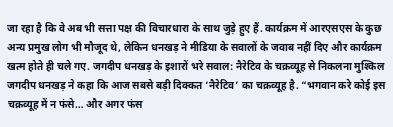जा रहा है कि वे अब भी सत्ता पक्ष की विचारधारा के साथ जुड़े हुए हैं. कार्यक्रम में आरएसएस के कुछ अन्य प्रमुख लोग भी मौजूद थे, लेकिन धनखड़ ने मीडिया के सवालों के जवाब नहीं दिए और कार्यक्रम खत्म होते ही चले गए. जगदीप धनखड़ के इशारों भरे सवाल: नैरेटिव के चक्रव्यूह से निकलना मुश्किल जगदीप धनखड़ ने कहा कि आज सबसे बड़ी दिक्कत ‘नैरेटिव’ का चक्रव्यूह है. “भगवान करे कोई इस चक्रव्यूह में न फंसे… और अगर फंस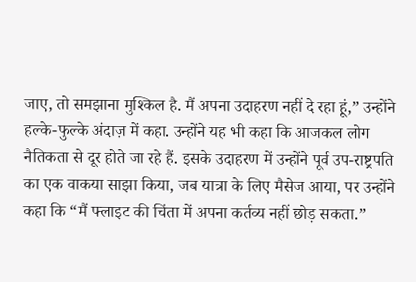जाए, तो समझाना मुश्किल है. मैं अपना उदाहरण नहीं दे रहा हूं,” उन्होंने हल्के-फुल्के अंदाज़ में कहा. उन्होंने यह भी कहा कि आजकल लोग नैतिकता से दूर होते जा रहे हैं. इसके उदाहरण में उन्होंने पूर्व उप-राष्ट्रपति का एक वाकया साझा किया, जब यात्रा के लिए मैसेज आया, पर उन्होंने कहा कि “मैं फ्लाइट की चिंता में अपना कर्तव्य नहीं छोड़ सकता.”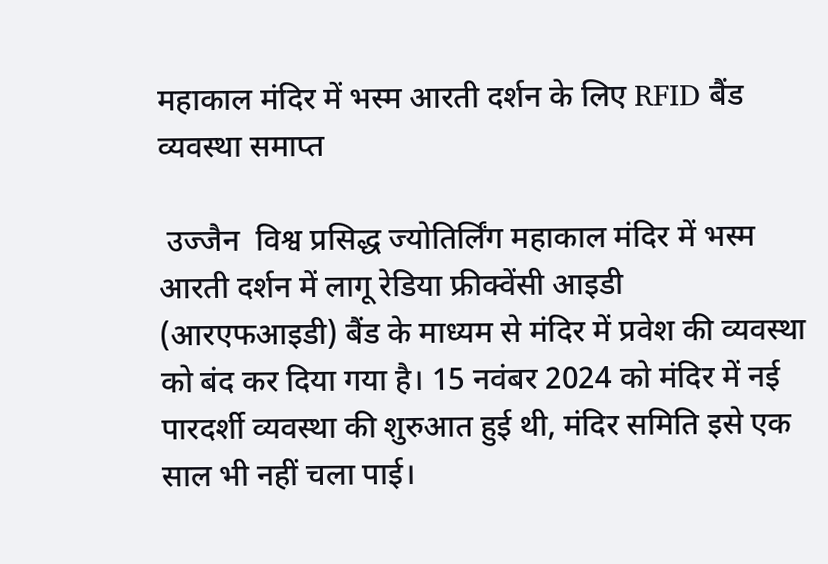महाकाल मंदिर में भस्म आरती दर्शन के लिए RFID बैंड व्यवस्था समाप्त

 उज्जैन  विश्व प्रसिद्ध ज्योतिर्लिंग महाकाल मंदिर में भस्म आरती दर्शन में लागू रेडिया फ्रीक्वेंसी आइडी (आरएफआइडी) बैंड के माध्यम से मंदिर में प्रवेश की व्यवस्था को बंद कर दिया गया है। 15 नवंबर 2024 को मंदिर में नई पारदर्शी व्यवस्था की शुरुआत हुई थी, मंदिर समिति इसे एक साल भी नहीं चला पाई।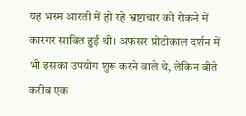यह भस्म आरती में हो रहे भ्रष्टाचार को रोकने में कारगर साबित हुई थी। अफसर प्रोटोकाल दर्शन में भी इसका उपयोग शुरू करने वाले थे, लेकिन बीते करीब एक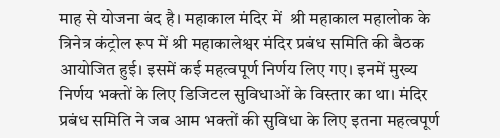माह से योजना बंद है। महाकाल मंदिर में  श्री महाकाल महालोक के त्रिनेत्र कंट्रोल रूप में श्री महाकालेश्वर मंदिर प्रबंध समिति की बैठक आयोजित हुई। इसमें कई महत्वपूर्ण निर्णय लिए गए। इनमें मुख्य निर्णय भक्तों के लिए डिजिटल सुविधाओं के विस्तार का था। मंदिर प्रबंध समिति ने जब आम भक्तों की सुविधा के लिए इतना महत्वपूर्ण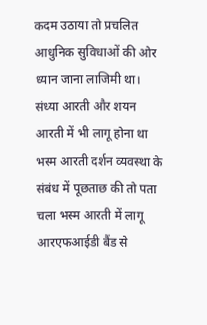कदम उठाया तो प्रचलित आधुनिक सुविधाओं की ओर ध्यान जाना लाजिमी था। संध्या आरती और शयन आरती में भी लागू होना था  भस्म आरती दर्शन व्यवस्था के संबंध में पूछताछ की तो पता चला भस्म आरती में लागू आरएफआईडी बैंड से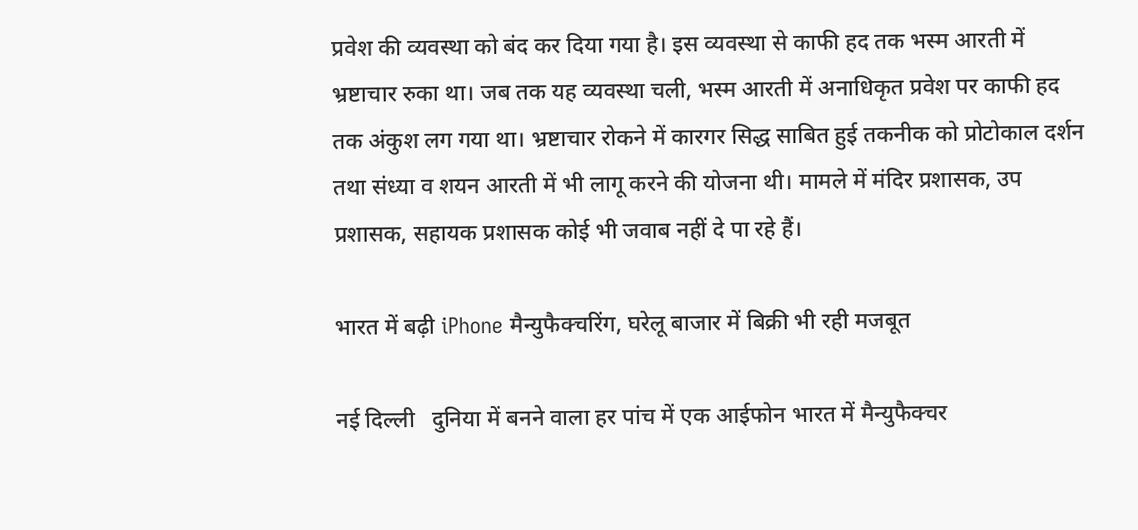प्रवेश की व्यवस्था को बंद कर दिया गया है। इस व्यवस्था से काफी हद तक भस्म आरती में भ्रष्टाचार रुका था। जब तक यह व्यवस्था चली, भस्म आरती में अनाधिकृत प्रवेश पर काफी हद तक अंकुश लग गया था। भ्रष्टाचार रोकने में कारगर सिद्ध साबित हुई तकनीक को प्रोटोकाल दर्शन तथा संध्या व शयन आरती में भी लागू करने की योजना थी। मामले में मंदिर प्रशासक, उप प्रशासक, सहायक प्रशासक कोई भी जवाब नहीं दे पा रहे हैं।

भारत में बढ़ी iPhone मैन्युफैक्चरिंग, घरेलू बाजार में बिक्री भी रही मजबूत

नई दिल्ली   दुनिया में बनने वाला हर पांच में एक आईफोन भारत में मैन्युफैक्चर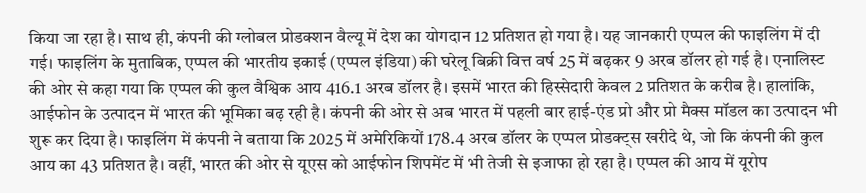किया जा रहा है। साथ ही, कंपनी की ग्लोबल प्रोडक्शन वैल्यू में देश का योगदान 12 प्रतिशत हो गया है। यह जानकारी एप्पल की फाइलिंग में दी गई। फाइलिंग के मुताबिक, एप्पल की भारतीय इकाई (एप्पल इंडिया) की घरेलू बिक्री वित्त वर्ष 25 में बढ़कर 9 अरब डॉलर हो गई है। एनालिस्ट की ओर से कहा गया कि एप्पल की कुल वैश्विक आय 416.1 अरब डॉलर है। इसमें भारत की हिस्सेदारी केवल 2 प्रतिशत के करीब है। हालांकि, आईफोन के उत्पादन में भारत की भूमिका बढ़ रही है। कंपनी की ओर से अब भारत में पहली बार हाई-एंड प्रो और प्रो मैक्स मॉडल का उत्पादन भी शुरू कर दिया है। फाइलिंग में कंपनी ने बताया कि 2025 में अमेरिकियों 178.4 अरब डॉलर के एप्पल प्रोडक्ट्स खरीदे थे, जो कि कंपनी की कुल आय का 43 प्रतिशत है। वहीं, भारत की ओर से यूएस को आईफोन शिपमेंट में भी तेजी से इजाफा हो रहा है। एप्पल की आय में यूरोप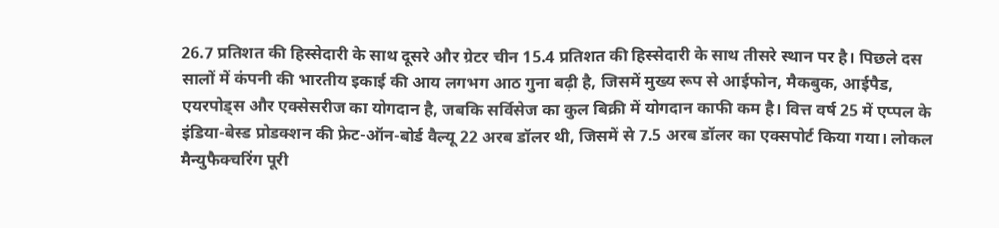26.7 प्रतिशत की हिस्सेदारी के साथ दूसरे और ग्रेटर चीन 15.4 प्रतिशत की हिस्सेदारी के साथ तीसरे स्थान पर है। पिछले दस सालों में कंपनी की भारतीय इकाई की आय लगभग आठ गुना बढ़ी है, जिसमें मुख्य रूप से आईफोन, मैकबुक, आईपैड, एयरपोड्स और एक्सेसरीज का योगदान है, जबकि सर्विसेज का कुल बिक्री में योगदान काफी कम है। वित्त वर्ष 25 में एप्पल के इंडिया-बेस्ड प्रोडक्शन की फ्रेट-ऑन-बोर्ड वैल्यू 22 अरब डॉलर थी, जिसमें से 7.5 अरब डॉलर का एक्सपोर्ट किया गया। लोकल मैन्युफैक्चरिंग पूरी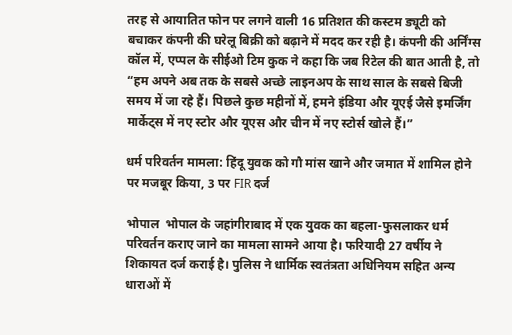तरह से आयातित फोन पर लगने वाली 16 प्रतिशत की कस्टम ड्यूटी को बचाकर कंपनी की घरेलू बिक्री को बढ़ाने में मदद कर रही है। कंपनी की अर्निंग्स कॉल में, एप्पल के सीईओ टिम कुक ने कहा कि जब रिटेल की बात आती है, तो “हम अपने अब तक के सबसे अच्छे लाइनअप के साथ साल के सबसे बिजी समय में जा रहे हैं। पिछले कुछ महीनों में, हमने इंडिया और यूएई जैसे इमर्जिंग मार्केट्स में नए स्टोर और यूएस और चीन में नए स्टोर्स खोले हैं।”

धर्म परिवर्तन मामला: हिंदू युवक को गौ मांस खाने और जमात में शामिल होने पर मजबूर किया, 3 पर FIR दर्ज

भोपाल  भोपाल के जहांगीराबाद में एक युवक का बहला-फुसलाकर धर्म परिवर्तन कराए जाने का मामला सामने आया है। फरियादी 27 वर्षीय ने शिकायत दर्ज कराई है। पुलिस ने धार्मिक स्वतंत्रता अधिनियम सहित अन्य धाराओं में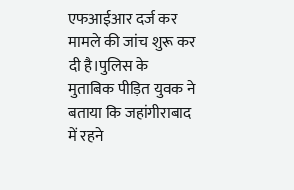एफआईआर दर्ज कर मामले की जांच शुरू कर दी है।पुलिस के मुताबिक पीड़ित युवक ने बताया कि जहांगीराबाद में रहने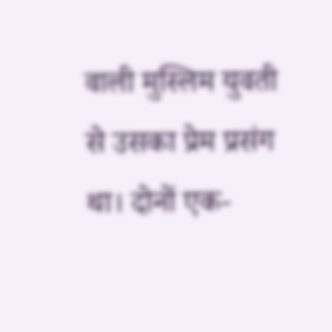वाली मुस्लिम युवती से उसका प्रेम प्रसंग था। दोनों एक-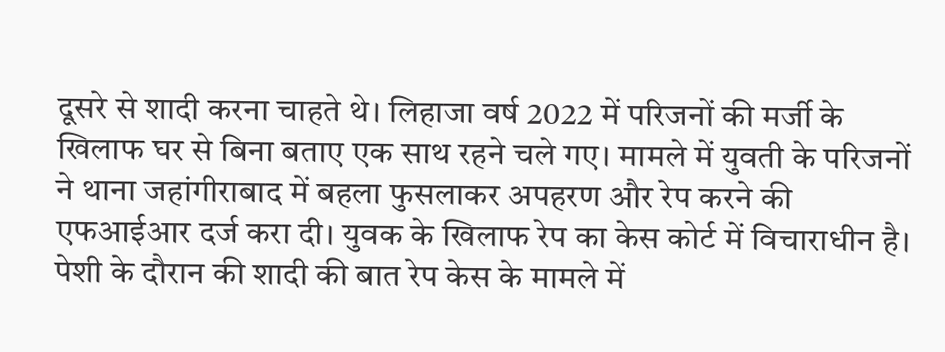दूसरे से शादी करना चाहते थे। लिहाजा वर्ष 2022 में परिजनों की मर्जी के खिलाफ घर से बिना बताए एक साथ रहने चले गए। मामले में युवती के परिजनों ने थाना जहांगीराबाद में बहला फुसलाकर अपहरण और रेप करने की एफआईआर दर्ज करा दी। युवक के खिलाफ रेप का केस कोर्ट में विचाराधीन है। पेशी के दौरान की शादी की बात रेप केस के मामले में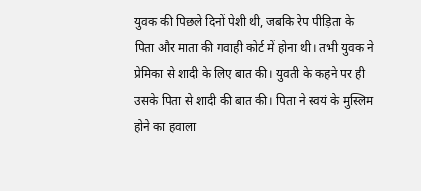युवक की पिछले दिनों पेशी थी, जबकि रेप पीड़िता के पिता और माता की गवाही कोर्ट में होना थी। तभी युवक ने प्रेमिका से शादी के लिए बात की। युवती के कहने पर ही उसके पिता से शादी की बात की। पिता ने स्वयं के मुस्लिम होने का हवाला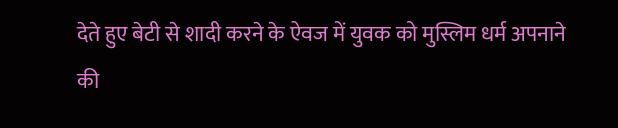देते हुए बेटी से शादी करने के ऐवज में युवक को मुस्लिम धर्म अपनाने की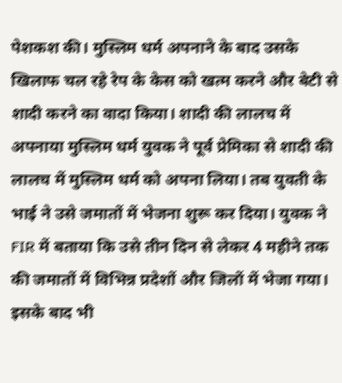पेशकश की। मुस्लिम धर्म अपनाने के बाद उसके खिलाफ चल रहे रेप के केस को खत्म करने और बेटी से शादी करने का वादा किया। शादी की लालच में अपनाया मुस्लिम धर्म युवक ने पूर्व प्रेमिका से शादी की लालच में मुस्लिम धर्म को अपना लिया। तब युवती के भाई ने उसे जमातों में भेजना शुरू कर दिया। युवक ने FIR में बताया कि उसे तीन दिन से लेकर 4 महीने तक की जमातों में विभिन्न प्रदेशों और जिलों में भेजा गया। इसके बाद भी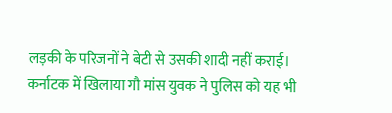लड़की के परिजनों ने बेटी से उसकी शादी नहीं कराई। कर्नाटक में खिलाया गौ मांस युवक ने पुलिस को यह भी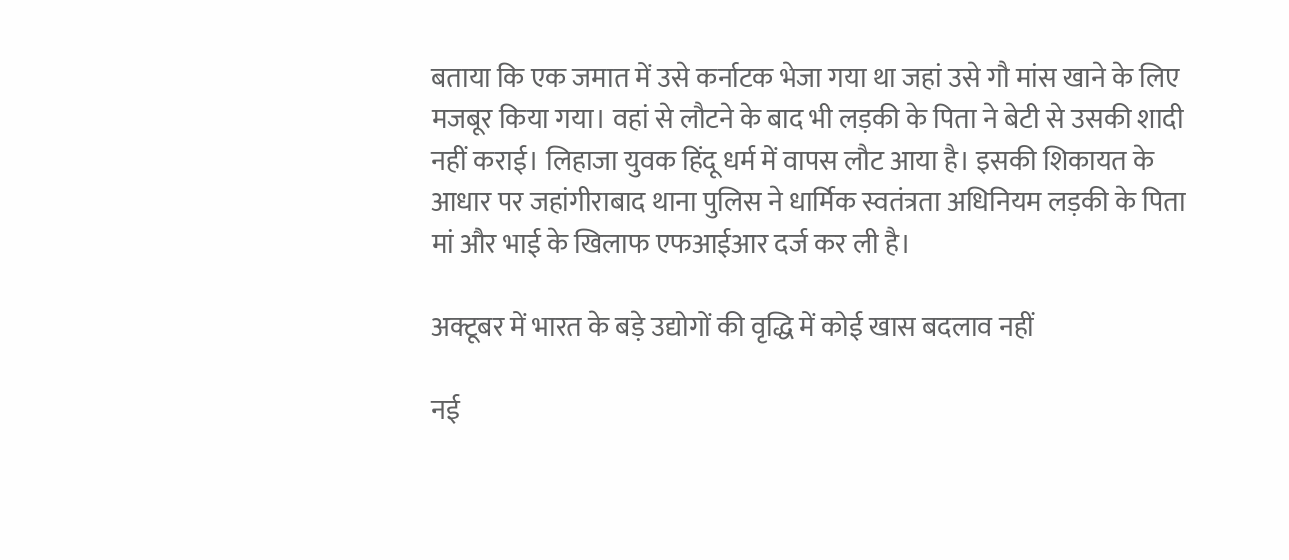बताया कि एक जमात में उसे कर्नाटक भेजा गया था जहां उसे गौ मांस खाने के लिए मजबूर किया गया। वहां से लौटने के बाद भी लड़की के पिता ने बेटी से उसकी शादी नहीं कराई। लिहाजा युवक हिंदू धर्म में वापस लौट आया है। इसकी शिकायत के आधार पर जहांगीराबाद थाना पुलिस ने धार्मिक स्वतंत्रता अधिनियम लड़की के पिता मां और भाई के खिलाफ एफआईआर दर्ज कर ली है।

अक्टूबर में भारत के बड़े उद्योगों की वृद्धि में कोई खास बदलाव नहीं

नई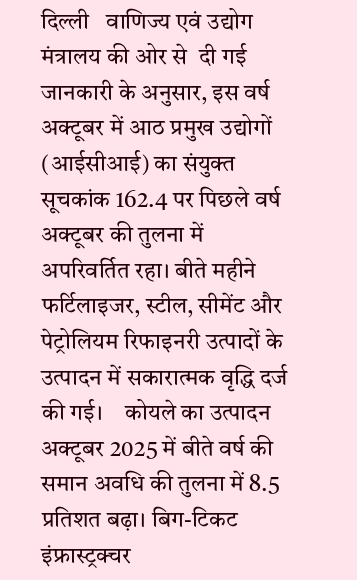दिल्ली   वाणिज्य एवं उद्योग मंत्रालय की ओर से  दी गई जानकारी के अनुसार, इस वर्ष अक्टूबर में आठ प्रमुख उद्योगों (आईसीआई) का संयुक्त सूचकांक 162.4 पर पिछले वर्ष अक्टूबर की तुलना में अपरिवर्तित रहा। बीते महीने फर्टिलाइजर, स्टील, सीमेंट और पेट्रोलियम रिफाइनरी उत्पादों के उत्पादन में सकारात्मक वृद्धि दर्ज की गई।    कोयले का उत्पादन अक्टूबर 2025 में बीते वर्ष की समान अवधि की तुलना में 8.5 प्रतिशत बढ़ा। बिग-टिकट इंफ्रास्ट्रक्चर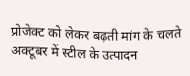प्रोजेक्ट को लेकर बढ़ती मांग के चलते अक्टूबर में स्टील के उत्पादन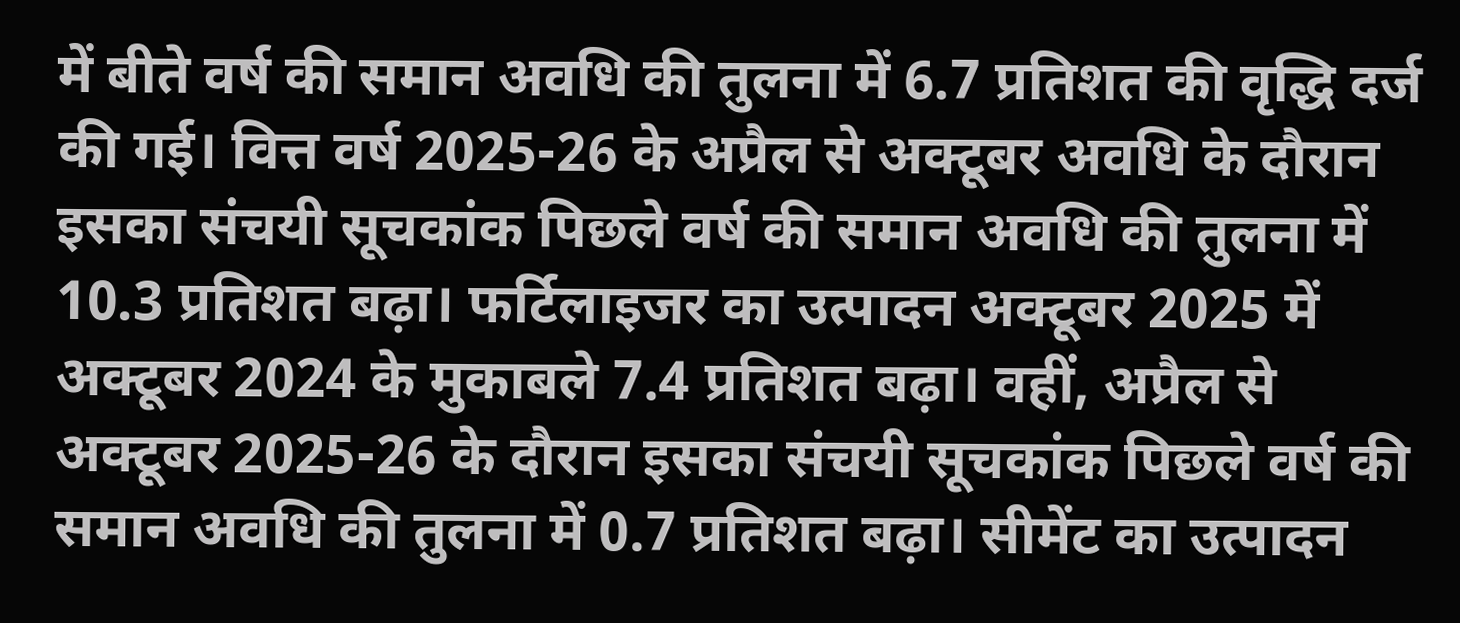में बीते वर्ष की समान अवधि की तुलना में 6.7 प्रतिशत की वृद्धि दर्ज की गई। वित्त वर्ष 2025-26 के अप्रैल से अक्टूबर अवधि के दौरान इसका संचयी सूचकांक पिछले वर्ष की समान अवधि की तुलना में 10.3 प्रतिशत बढ़ा। फर्टिलाइजर का उत्पादन अक्टूबर 2025 में अक्टूबर 2024 के मुकाबले 7.4 प्रतिशत बढ़ा। वहीं, अप्रैल से अक्टूबर 2025-26 के दौरान इसका संचयी सूचकांक पिछले वर्ष की समान अवधि की तुलना में 0.7 प्रतिशत बढ़ा। सीमेंट का उत्पादन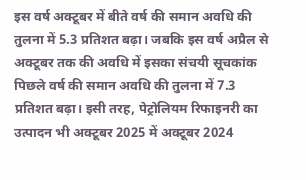इस वर्ष अक्टूबर में बीते वर्ष की समान अवधि की तुलना में 5.3 प्रतिशत बढ़ा। जबकि इस वर्ष अप्रैल से अक्टूबर तक की अवधि में इसका संचयी सूचकांक पिछले वर्ष की समान अवधि की तुलना में 7.3 प्रतिशत बढ़ा। इसी तरह, पेट्रोलियम रिफाइनरी का उत्पादन भी अक्टूबर 2025 में अक्टूबर 2024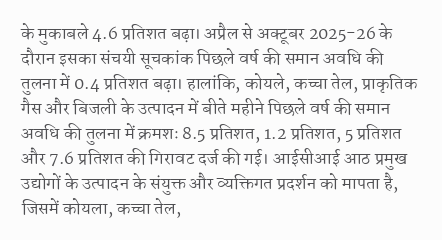के मुकाबले 4.6 प्रतिशत बढ़ा। अप्रैल से अक्टूबर 2025-26 के दौरान इसका संचयी सूचकांक पिछले वर्ष की समान अवधि की तुलना में 0.4 प्रतिशत बढ़ा। हालांकि, कोयले, कच्चा तेल, प्राकृतिक गैस और बिजली के उत्पादन में बीते महीने पिछले वर्ष की समान अवधि की तुलना में क्रमशः 8.5 प्रतिशत, 1.2 प्रतिशत, 5 प्रतिशत और 7.6 प्रतिशत की गिरावट दर्ज की गई। आईसीआई आठ प्रमुख उद्योगों के उत्पादन के संयुक्त और व्यक्तिगत प्रदर्शन को मापता है, जिसमें कोयला, कच्चा तेल,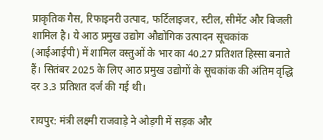प्राकृतिक गैस, रिफाइनरी उत्पाद, फर्टिलाइजर, स्टील, सीमेंट और बिजली शामिल है। ये आठ प्रमुख उद्योग औद्योगिक उत्पादन सूचकांक (आईआईपी) में शामिल वस्तुओं के भार का 40.27 प्रतिशत हिस्सा बनाते हैं। सितंबर 2025 के लिए आठ प्रमुख उद्योगों के सूचकांक की अंतिम वृद्धि दर 3.3 प्रतिशत दर्ज की गई थी।

रायपुर: मंत्री लक्ष्मी राजवाड़े ने ओड़गी में सड़क और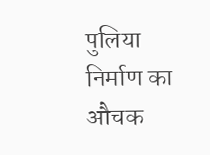पुलिया निर्माण का औचक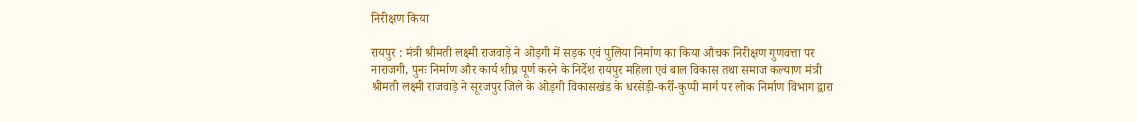निरीक्षण किया

रायपुर : मंत्री श्रीमती लक्ष्मी राजवाड़े ने ओड़गी में सड़क एवं पुलिया निर्माण का किया औचक निरीक्षण गुणवत्ता पर नाराजगी, पुनः निर्माण और कार्य शीघ्र पूर्ण करने के निर्देश रायपुर महिला एवं बाल विकास तथा समाज कल्याण मंत्री श्रीमती लक्ष्मी राजवाड़े ने सूरजपुर जिले के ओड़गी विकासखंड के धरसेड़ी-कर्री-कुप्पी मार्ग पर लोक निर्माण विभाग द्वारा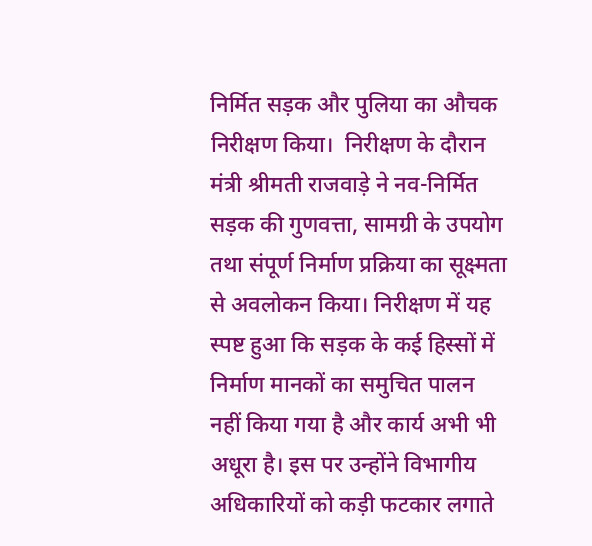निर्मित सड़क और पुलिया का औचक निरीक्षण किया।  निरीक्षण के दौरान मंत्री श्रीमती राजवाड़े ने नव-निर्मित सड़क की गुणवत्ता, सामग्री के उपयोग तथा संपूर्ण निर्माण प्रक्रिया का सूक्ष्मता से अवलोकन किया। निरीक्षण में यह स्पष्ट हुआ कि सड़क के कई हिस्सों में निर्माण मानकों का समुचित पालन नहीं किया गया है और कार्य अभी भी अधूरा है। इस पर उन्होंने विभागीय अधिकारियों को कड़ी फटकार लगाते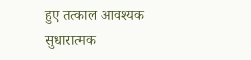हुए तत्काल आवश्यक सुधारात्मक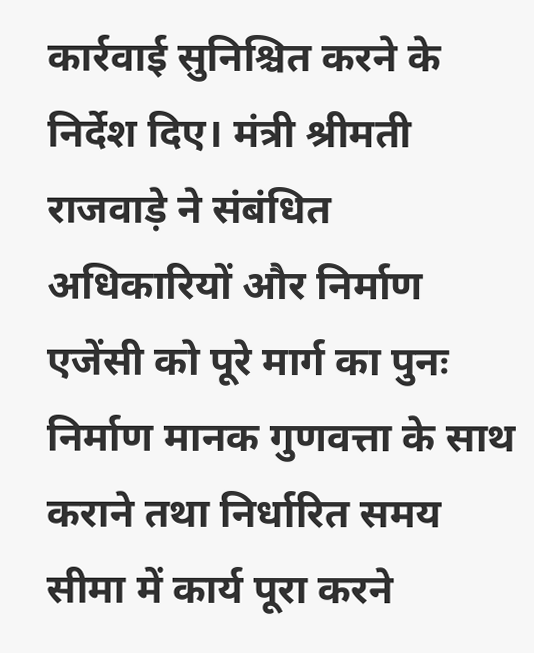कार्रवाई सुनिश्चित करने के निर्देश दिए। मंत्री श्रीमती राजवाड़े ने संबंधित अधिकारियों और निर्माण एजेंसी को पूरे मार्ग का पुनः निर्माण मानक गुणवत्ता के साथ कराने तथा निर्धारित समय सीमा में कार्य पूरा करने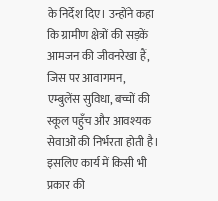के निर्देश दिए। उन्होंने कहा कि ग्रामीण क्षेत्रों की सड़कें आमजन की जीवनरेखा हैं, जिस पर आवागमन, एम्बुलेंस सुविधा, बच्चों की स्कूल पहुँच और आवश्यक सेवाओं की निर्भरता होती है। इसलिए कार्य में किसी भी प्रकार की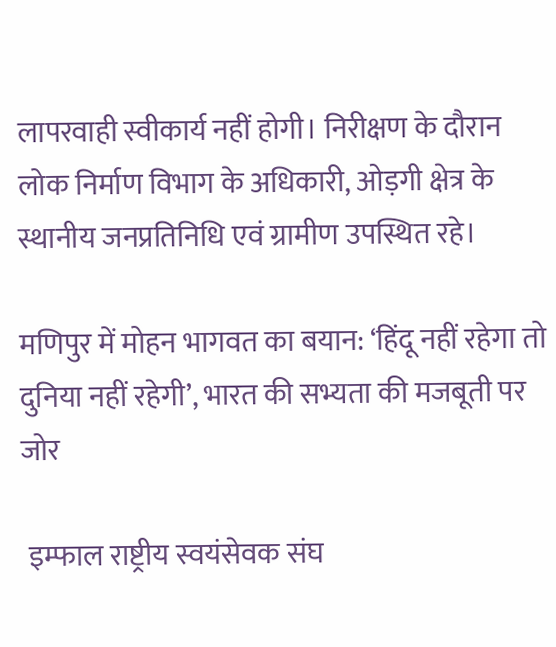लापरवाही स्वीकार्य नहीं होगी। निरीक्षण के दौरान लोक निर्माण विभाग के अधिकारी, ओड़गी क्षेत्र के स्थानीय जनप्रतिनिधि एवं ग्रामीण उपस्थित रहे।

मणिपुर में मोहन भागवत का बयान: ‘हिंदू नहीं रहेगा तो दुनिया नहीं रहेगी’, भारत की सभ्यता की मजबूती पर जोर

 इम्फाल राष्ट्रीय स्वयंसेवक संघ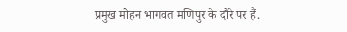प्रमुख मोहन भागवत मणिपुर के दौरे पर हैं.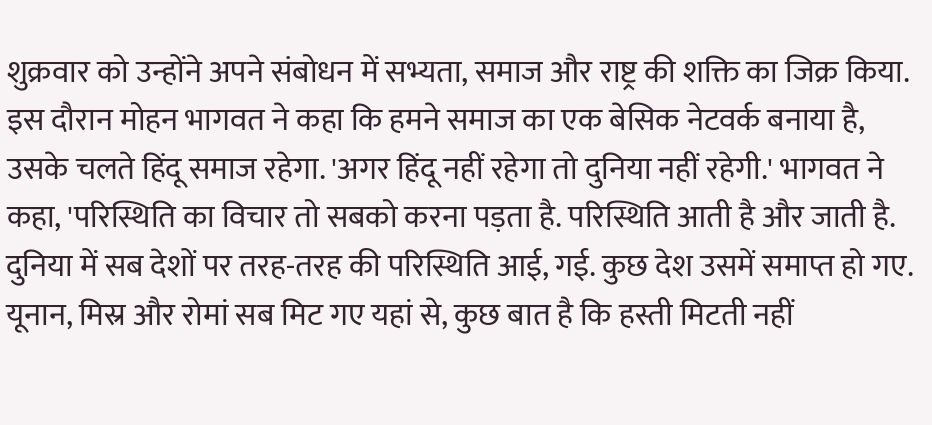शुक्रवार को उन्होंने अपने संबोधन में सभ्यता, समाज और राष्ट्र की शक्ति का जिक्र किया. इस दौरान मोहन भागवत ने कहा कि हमने समाज का एक बेसिक नेटवर्क बनाया है, उसके चलते हिंदू समाज रहेगा. 'अगर हिंदू नहीं रहेगा तो दुनिया नहीं रहेगी.' भागवत ने कहा, 'परिस्थिति का विचार तो सबको करना पड़ता है. परिस्थिति आती है और जाती है. दुनिया में सब देशों पर तरह-तरह की परिस्थिति आई, गई. कुछ देश उसमें समाप्त हो गए. यूनान, मिस्र और रोमां सब मिट गए यहां से, कुछ बात है कि हस्ती मिटती नहीं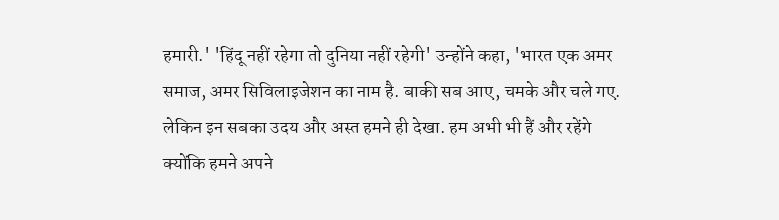हमारी.' 'हिंदू नहीं रहेगा तो दुनिया नहीं रहेगी' उन्होंने कहा, 'भारत एक अमर समाज, अमर सिविलाइजेशन का नाम है. बाकी सब आए, चमके और चले गए. लेकिन इन सबका उदय और अस्त हमने ही देखा. हम अभी भी हैं और रहेंगे क्योंकि हमने अपने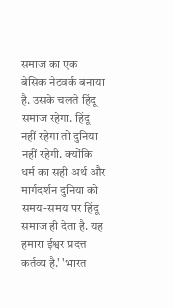समाज का एक बेसिक नेटवर्क बनाया है. उसके चलते हिंदू समाज रहेगा. हिंदू नहीं रहेगा तो दुनिया नहीं रहेगी. क्योंकि धर्म का सही अर्थ और मार्गदर्शन दुनिया को समय-समय पर हिंदू समाज ही देता है. यह हमारा ईश्वर प्रदत्त कर्तव्य है.' 'भारत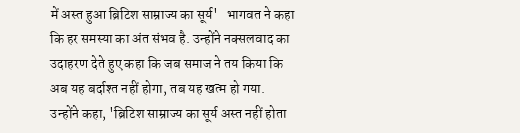में अस्त हुआ ब्रिटिश साम्राज्य का सूर्य'   भागवत ने कहा कि हर समस्या का अंत संभव है. उन्होंने नक्सलवाद का उदाहरण देते हुए कहा कि जब समाज ने तय किया कि अब यह बर्दाश्त नहीं होगा, तब यह खत्म हो गया. उन्होंने कहा, 'ब्रिटिश साम्राज्य का सूर्य अस्त नहीं होता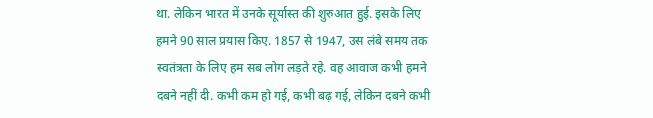था. लेकिन भारत में उनके सूर्यास्त की शुरुआत हुई. इसके लिए हमने 90 साल प्रयास किए. 1857 से 1947, उस लंबे समय तक स्वतंत्रता के लिए हम सब लोग लड़ते रहे. वह आवाज कभी हमने दबने नहीं दी. कभी कम हो गई, कभी बढ़ गई, लेकिन दबने कभी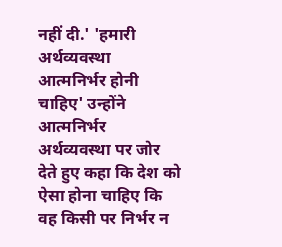नहीं दी.' 'हमारी अर्थव्यवस्था आत्मनिर्भर होनी चाहिए' उन्होंने आत्मनिर्भर अर्थव्यवस्था पर जोर देते हुए कहा कि देश को ऐसा होना चाहिए कि वह किसी पर निर्भर न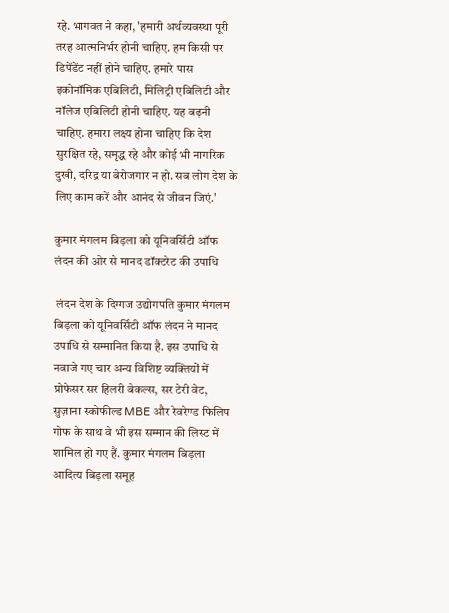रहे. भागवत ने कहा, 'हमारी अर्थव्यवस्था पूरी तरह आत्मनिर्भर होनी चाहिए. हम किसी पर डिपेंडेंट नहीं होने चाहिए. हमारे पास इकोनॉमिक एबिलिटी, मिलिट्री एबिलिटी और नॉलेज एबिलिटी होनी चाहिए. यह बढ़नी चाहिए. हमारा लक्ष्य होना चाहिए कि देश सुरक्षित रहे, समृद्ध रहे और कोई भी नागरिक दुखी, दरिद्र या बेरोजगार न हो. सब लोग देश के लिए काम करें और आनंद से जीवन जिएं.'

कुमार मंगलम बिड़ला को यूनिवर्सिटी ऑफ लंदन की ओर से मानद डॉक्टरेट की उपाधि

 लंदन देश के दिग्गज उद्योगपति कुमार मंगलम बिड़ला को यूनिवर्सिटी ऑफ लंदन ने मानद उपाधि से सम्मानित किया है. इस उपाधि से नवाजे गए चार अन्य विशिष्ट व्यक्तियों में प्रोफेसर सर हिलरी बेकल्स, सर टेरी वेट, सुज़ाना स्कोफील्ड MBE और रेवरेण्ड फिलिप गोफ के साथ वे भी इस सम्मान की लिस्ट में शामिल हो गए हैं. कुमार मंगलम बिड़ला आदित्य बिड़ला समूह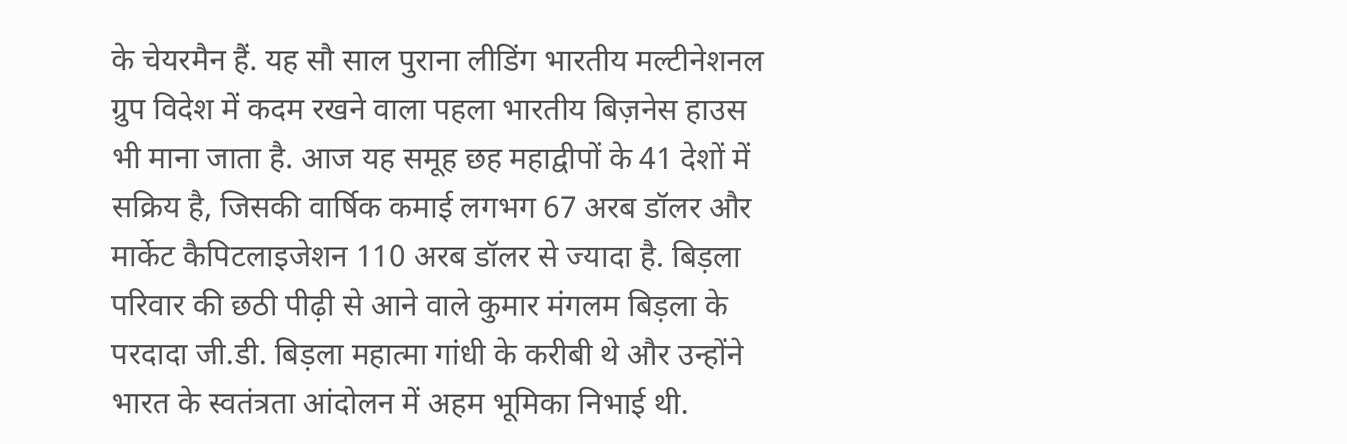के चेयरमैन हैं. यह सौ साल पुराना लीडिंग भारतीय मल्टीनेशनल ग्रुप विदेश में कदम रखने वाला पहला भारतीय बिज़नेस हाउस भी माना जाता है. आज यह समूह छह महाद्वीपों के 41 देशों में सक्रिय है, जिसकी वार्षिक कमाई लगभग 67 अरब डॉलर और मार्केट कैपिटलाइजेशन 110 अरब डॉलर से ज्यादा है. बिड़ला परिवार की छठी पीढ़ी से आने वाले कुमार मंगलम बिड़ला के परदादा जी.डी. बिड़ला महात्मा गांधी के करीबी थे और उन्होंने भारत के स्वतंत्रता आंदोलन में अहम भूमिका निभाई थी.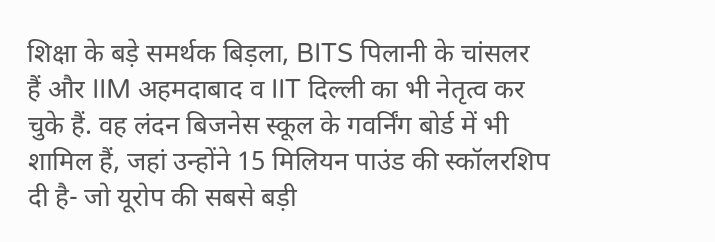शिक्षा के बड़े समर्थक बिड़ला, BITS पिलानी के चांसलर हैं और IIM अहमदाबाद व IIT दिल्ली का भी नेतृत्व कर चुके हैं. वह लंदन बिजनेस स्कूल के गवर्निंग बोर्ड में भी शामिल हैं, जहां उन्होंने 15 मिलियन पाउंड की स्कॉलरशिप दी है- जो यूरोप की सबसे बड़ी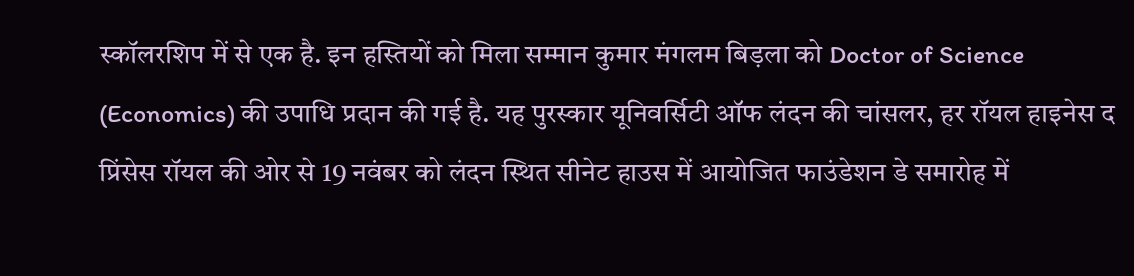स्कॉलरशिप में से एक है. इन हस्तियों को मिला सम्मान कुमार मंगलम बिड़ला को Doctor of Science (Economics) की उपाधि प्रदान की गई है. यह पुरस्कार यूनिवर्सिटी ऑफ लंदन की चांसलर, हर रॉयल हाइनेस द प्रिंसेस रॉयल की ओर से 19 नवंबर को लंदन स्थित सीनेट हाउस में आयोजित फाउंडेशन डे समारोह में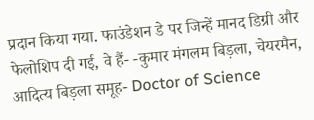प्रदान किया गया. फाउंडेशन डे पर जिन्हें मानद डिग्री और फेलोशिप दी गई, वे हैं- -कुमार मंगलम बिड़ला, चेयरमैन, आदित्य बिड़ला समूह- Doctor of Science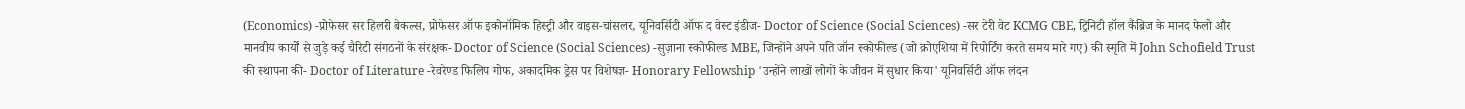(Economics) -प्रोफेसर सर हिलरी बेकल्स, प्रोफेसर ऑफ इकोनॉमिक हिस्ट्री और वाइस-चांसलर, यूनिवर्सिटी ऑफ द वेस्ट इंडीज- Doctor of Science (Social Sciences) -सर टेरी वेट KCMG CBE, ट्रिनिटी हॉल कैंब्रिज के मानद फेलो और मानवीय कार्यों से जुड़े कई चैरिटी संगठनों के संरक्षक- Doctor of Science (Social Sciences) -सुज़ाना स्कोफील्ड MBE, जिन्होंने अपने पति जॉन स्कोफील्ड (जो क्रोएशिया में रिपोर्टिंग करते समय मारे गए) की स्मृति में John Schofield Trust की स्थापना की- Doctor of Literature -रेवरेण्ड फिलिप गोफ, अकादमिक ड्रेस पर विशेषज्ञ- Honorary Fellowship 'उन्होंने लाखों लोगों के जीवन में सुधार किया' यूनिवर्सिटी ऑफ लंदन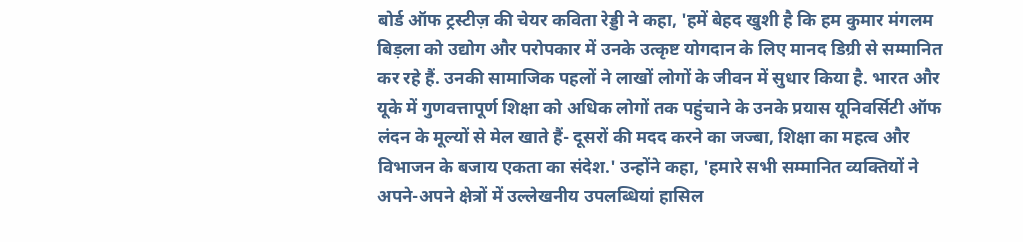बोर्ड ऑफ ट्रस्टीज़ की चेयर कविता रेड्डी ने कहा, 'हमें बेहद खुशी है कि हम कुमार मंगलम बिड़ला को उद्योग और परोपकार में उनके उत्कृष्ट योगदान के लिए मानद डिग्री से सम्मानित कर रहे हैं. उनकी सामाजिक पहलों ने लाखों लोगों के जीवन में सुधार किया है. भारत और यूके में गुणवत्तापूर्ण शिक्षा को अधिक लोगों तक पहुंचाने के उनके प्रयास यूनिवर्सिटी ऑफ लंदन के मूल्यों से मेल खाते हैं- दूसरों की मदद करने का जज्बा, शिक्षा का महत्व और विभाजन के बजाय एकता का संदेश.' उन्होंने कहा, 'हमारे सभी सम्मानित व्यक्तियों ने अपने-अपने क्षेत्रों में उल्लेखनीय उपलब्धियां हासिल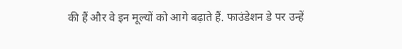की हैं और वे इन मूल्यों को आगे बढ़ाते हैं. फाउंडेशन डे पर उन्हें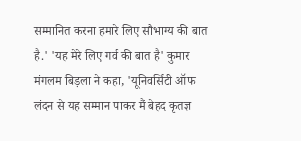सम्मानित करना हमारे लिए सौभाग्य की बात है.' 'यह मेरे लिए गर्व की बात है' कुमार मंगलम बिड़ला ने कहा, 'यूनिवर्सिटी ऑफ लंदन से यह सम्मान पाकर मैं बेहद कृतज्ञ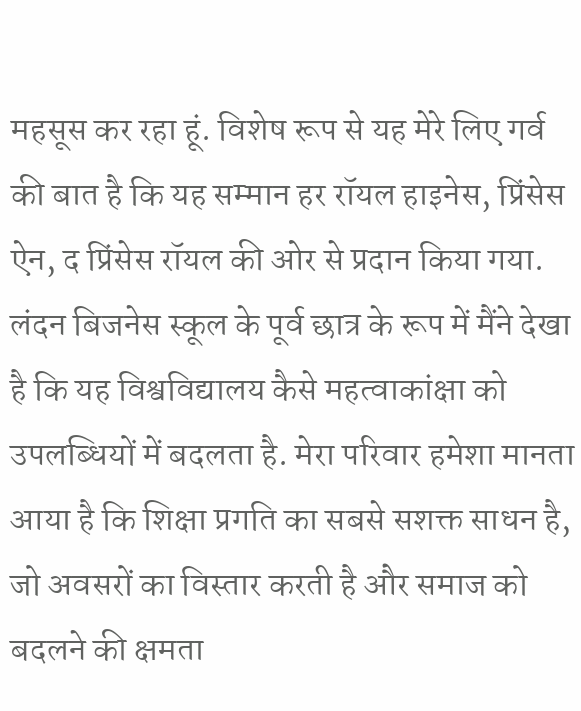महसूस कर रहा हूं. विशेष रूप से यह मेरे लिए गर्व की बात है कि यह सम्मान हर रॉयल हाइनेस, प्रिंसेस ऐन, द प्रिंसेस रॉयल की ओर से प्रदान किया गया. लंदन बिजनेस स्कूल के पूर्व छात्र के रूप में मैंने देखा है कि यह विश्वविद्यालय कैसे महत्वाकांक्षा को उपलब्धियों में बदलता है. मेरा परिवार हमेशा मानता आया है कि शिक्षा प्रगति का सबसे सशक्त साधन है, जो अवसरों का विस्तार करती है और समाज को बदलने की क्षमता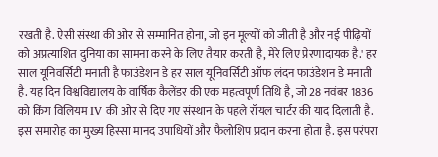रखती है. ऐसी संस्था की ओर से सम्मानित होना, जो इन मूल्यों को जीती है और नई पीढ़ियों को अप्रत्याशित दुनिया का सामना करने के लिए तैयार करती है, मेरे लिए प्रेरणादायक है.' हर साल यूनिवर्सिटी मनाती है फाउंडेशन डे हर साल यूनिवर्सिटी ऑफ लंदन फाउंडेशन डे मनाती है. यह दिन विश्वविद्यालय के वार्षिक कैलेंडर की एक महत्वपूर्ण तिथि है, जो 28 नवंबर 1836 को किंग विलियम IV की ओर से दिए गए संस्थान के पहले रॉयल चार्टर की याद दिलाती है. इस समारोह का मुख्य हिस्सा मानद उपाधियों और फैलोशिप प्रदान करना होता है. इस परंपरा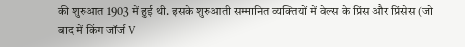की शुरुआत 1903 में हुई थी. इसके शुरुआती सम्मानित व्यक्तियों में वेल्स के प्रिंस और प्रिंसेस (जो बाद में किंग जॉर्ज V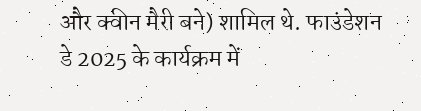और क्वीन मैरी बने) शामिल थे. फाउंडेशन डे 2025 के कार्यक्रम में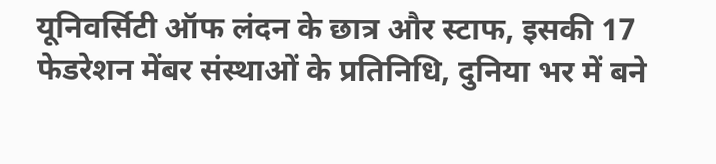यूनिवर्सिटी ऑफ लंदन के छात्र और स्टाफ, इसकी 17 फेडरेशन मेंबर संस्थाओं के प्रतिनिधि, दुनिया भर में बने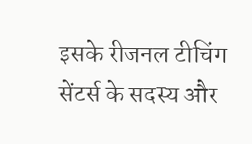इसके रीजनल टीचिंग सेंटर्स के सदस्य और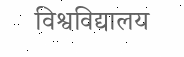विश्वविद्यालय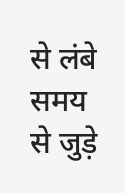से लंबे समय से जुड़े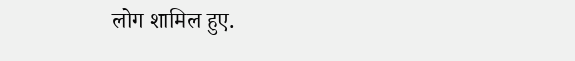लोग शामिल हुए.